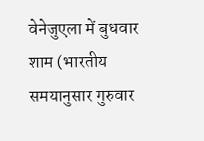वेनेजुएला में बुधवार शाम (भारतीय समयानुसार गुरुवार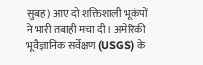सुबह) आए दो शक्तिशाली भूकंपों ने भारी तबाही मचा दी। अमेरिकी भूवैज्ञानिक सर्वेक्षण (USGS) के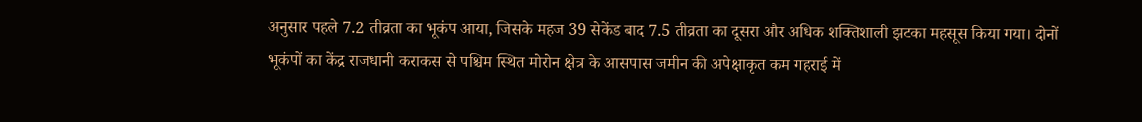अनुसार पहले 7.2 तीव्रता का भूकंप आया, जिसके महज 39 सेकेंड बाद 7.5 तीव्रता का दूसरा और अधिक शक्तिशाली झटका महसूस किया गया। दोनों भूकंपों का केंद्र राजधानी कराकस से पश्चिम स्थित मोरोन क्षेत्र के आसपास जमीन की अपेक्षाकृत कम गहराई में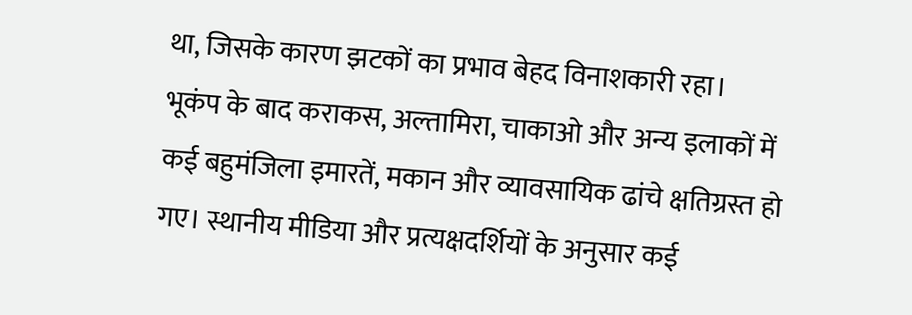था, जिसके कारण झटकों का प्रभाव बेहद विनाशकारी रहा।
भूकंप के बाद कराकस, अल्तामिरा, चाकाओ और अन्य इलाकों में कई बहुमंजिला इमारतें, मकान और व्यावसायिक ढांचे क्षतिग्रस्त हो गए। स्थानीय मीडिया और प्रत्यक्षदर्शियों के अनुसार कई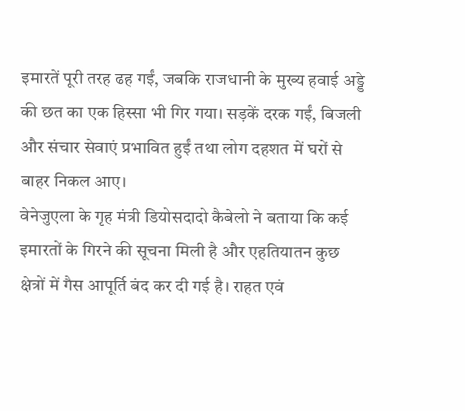इमारतें पूरी तरह ढह गईं, जबकि राजधानी के मुख्य हवाई अड्डे की छत का एक हिस्सा भी गिर गया। सड़कें दरक गईं, बिजली और संचार सेवाएं प्रभावित हुईं तथा लोग दहशत में घरों से बाहर निकल आए।
वेनेजुएला के गृह मंत्री डियोसदादो कैबेलो ने बताया कि कई इमारतों के गिरने की सूचना मिली है और एहतियातन कुछ क्षेत्रों में गैस आपूर्ति बंद कर दी गई है। राहत एवं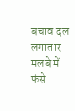बचाव दल लगातार मलबे में फंसे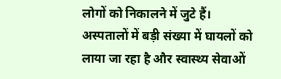लोगों को निकालने में जुटे हैं। अस्पतालों में बड़ी संख्या में घायलों को लाया जा रहा है और स्वास्थ्य सेवाओं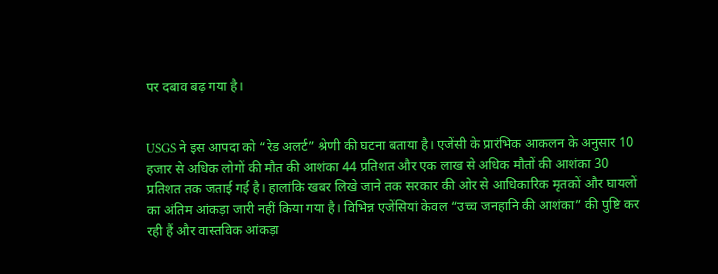पर दबाव बढ़ गया है।


USGS ने इस आपदा को “रेड अलर्ट” श्रेणी की घटना बताया है। एजेंसी के प्रारंभिक आकलन के अनुसार 10 हजार से अधिक लोगों की मौत की आशंका 44 प्रतिशत और एक लाख से अधिक मौतों की आशंका 30 प्रतिशत तक जताई गई है। हालांकि खबर लिखे जाने तक सरकार की ओर से आधिकारिक मृतकों और घायलों का अंतिम आंकड़ा जारी नहीं किया गया है। विभिन्न एजेंसियां केवल “उच्च जनहानि की आशंका” की पुष्टि कर रही हैं और वास्तविक आंकड़ा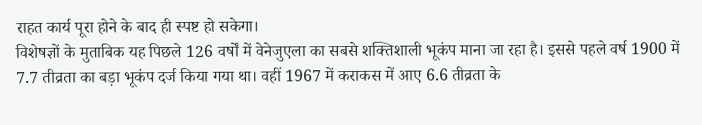राहत कार्य पूरा होने के बाद ही स्पष्ट हो सकेगा।
विशेषज्ञों के मुताबिक यह पिछले 126 वर्षों में वेनेजुएला का सबसे शक्तिशाली भूकंप माना जा रहा है। इससे पहले वर्ष 1900 में 7.7 तीव्रता का बड़ा भूकंप दर्ज किया गया था। वहीं 1967 में कराकस में आए 6.6 तीव्रता के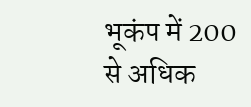भूकंप में 200 से अधिक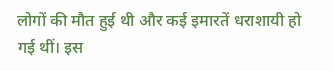लोगों की मौत हुई थी और कई इमारतें धराशायी हो गई थीं। इस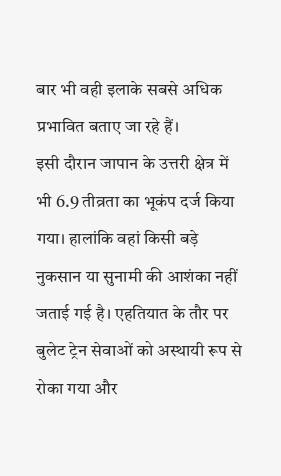बार भी वही इलाके सबसे अधिक प्रभावित बताए जा रहे हैं।
इसी दौरान जापान के उत्तरी क्षेत्र में भी 6.9 तीव्रता का भूकंप दर्ज किया गया। हालांकि वहां किसी बड़े नुकसान या सुनामी की आशंका नहीं जताई गई है। एहतियात के तौर पर बुलेट ट्रेन सेवाओं को अस्थायी रूप से रोका गया और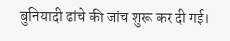बुनियादी ढांचे की जांच शुरू कर दी गई।